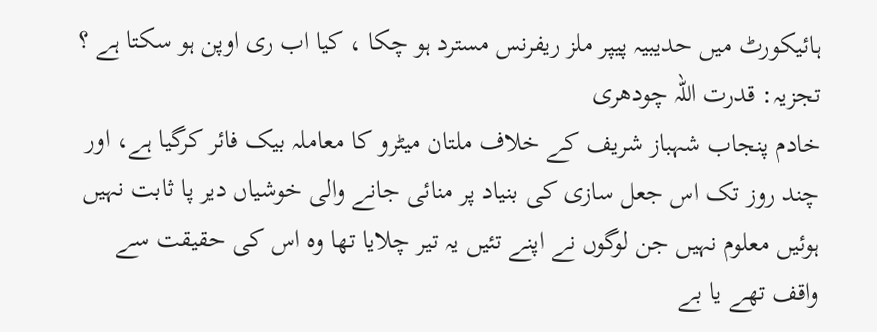ہائیکورٹ میں حدیبیہ پیپر ملز ریفرنس مسترد ہو چکا ، کیا اب ری اوپن ہو سکتا ہے ؟
تجزیہ: قدرت اللہ چودھری
خادم پنجاب شہباز شریف کے خلاف ملتان میٹرو کا معاملہ بیک فائر کرگیا ہے، اور چند روز تک اس جعل سازی کی بنیاد پر منائی جانے والی خوشیاں دیر پا ثابت نہیں ہوئیں معلوم نہیں جن لوگوں نے اپنے تئیں یہ تیر چلایا تھا وہ اس کی حقیقت سے واقف تھے یا بے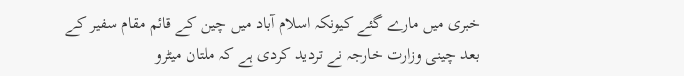خبری میں مارے گئے کیونکہ اسلام آباد میں چین کے قائم مقام سفیر کے بعد چینی وزارت خارجہ نے تردید کردی ہے کہ ملتان میٹرو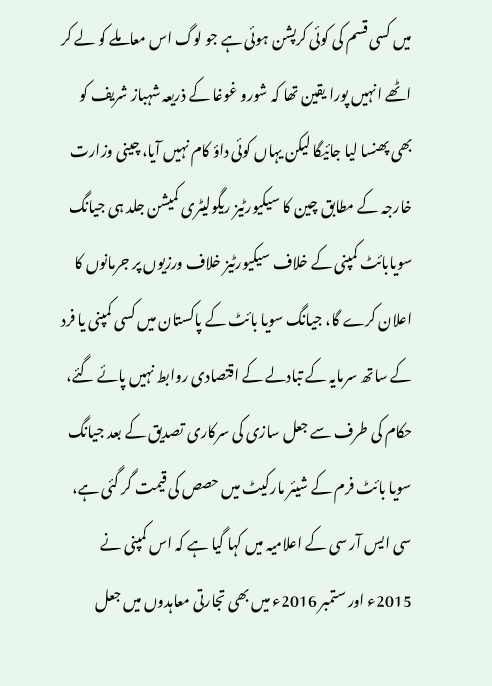میں کسی قسم کی کوئی کرپشن ہوئی ہے جو لوگ اس معاملے کو لے کر اٹھے انہیں پورا یقین تھا کہ شورو غوغا کے ذریعہ شہباز شریف کو بھی پھنسا لیا جائیگا لیکن یہاں کوئی داؤ کام نہیں آیا، چینی وزارت خارجہ کے مطابق چین کا سیکیورٹیز ریگولیٹری کمیشن جلد ہی جیانگ سویابائٹ کمپنی کے خلاف سیکیورٹیز خلاف ورزیوں پر جرمانوں کا اعلان کرے گا، جیانگ سویا بائٹ کے پاکستان میں کسی کمپنی یا فرد کے ساتھ سرمایہ کے تبادلے کے اقتصادی روابط نہیں پائے گئے، حکام کی طرف سے جعل سازی کی سرکاری تصدیق کے بعد جیانگ سویا بائٹ فرم کے شیئر مارکیٹ میں حصص کی قیمت گر گئی ہے، سی ایس آر سی کے اعلامیہ میں کہا گیا ہے کہ اس کمپنی نے 2015ء اور ستمبر 2016ء میں بھی تجارتی معاہدوں میں جعل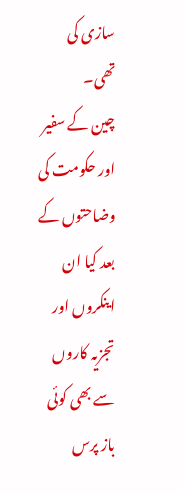سازی کی تھی۔
چین کے سفیر اور حکومت کی وضاحتوں کے بعد کیا ان اینکروں اور تجزیہ کاروں سے بھی کوئی باز پرس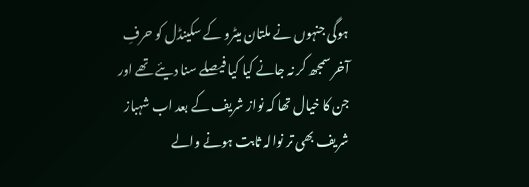ہوگی جنہوں نے ملتان میٹرو کے سکینڈل کو حرفِ آخر سمجھ کر نہ جانے کیا کیا فیصلے سنا دیئے تھے اور جن کا خیال تھا کہ نواز شریف کے بعد اب شہباز شریف بھی تر نوالہ ثابت ہونے والے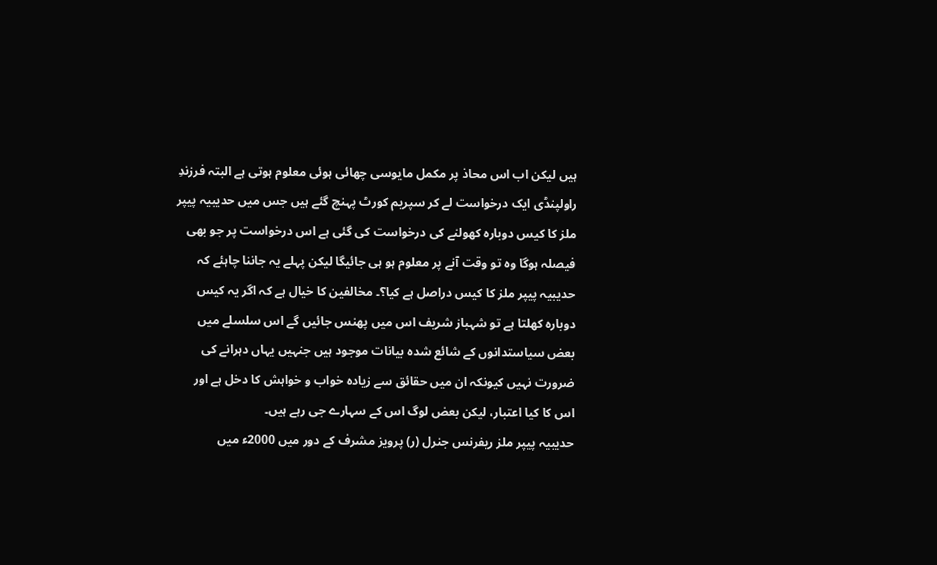ہیں لیکن اب اس محاذ پر مکمل مایوسی چھائی ہوئی معلوم ہوتی ہے البتہ فرزندِ راولپنڈی ایک درخواست لے کر سپریم کورٹ پہنچ گئے ہیں جس میں حدیبیہ پیپر ملز کا کیس دوبارہ کھولنے کی درخواست کی گئی ہے اس درخواست پر جو بھی فیصلہ ہوگا وہ تو وقت آنے پر معلوم ہو ہی جائیگا لیکن پہلے یہ جاننا چاہئے کہ حدیبیہ پیپر ملز کا کیس دراصل ہے کیا؟۔ مخالفین کا خیال ہے کہ اگر یہ کیس دوبارہ کھلتا ہے تو شہباز شریف اس میں پھنس جائیں گے اس سلسلے میں بعض سیاستدانوں کے شائع شدہ بیانات موجود ہیں جنہیں یہاں دہرانے کی ضرورت نہیں کیونکہ ان میں حقائق سے زیادہ خواب و خواہش کا دخل ہے اور اس کا کیا اعتبار، لیکن بعض لوگ اس کے سہارے جی رہے ہیں۔
حدیبیہ پیپر ملز ریفرنس جنرل (ر) پرویز مشرف کے دور میں 2000ء میں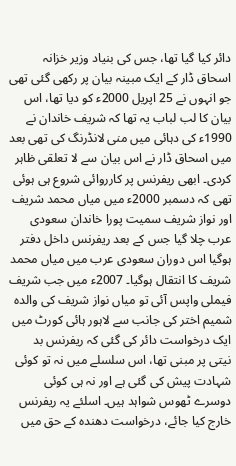دائر کیا گیا تھا، جس کی بنیاد وزیر خزانہ اسحاق ڈار کے ایک مبینہ بیان پر رکھی گئی تھی جو انہوں نے 25 اپریل 2000ء کو دیا تھا، اس بیان کا لب لباب یہ تھا کہ شریف خاندان نے 1990ء کی دہائی میں منی لانڈرنگ کی تھی بعد میں اسحاق ڈار نے اس بیان سے لا تعلقی ظاہر کردی۔ ابھی ریفرنس پر کارروائی شروع ہی ہوئی تھی کہ دسمبر 2000ء میں میاں محمد شریف اور نواز شریف سمیت پورا خاندان سعودی عرب چلا گیا جس کے بعد ریفرنس داخل دفتر ہوگیا اس دوران سعودی عرب میں میاں محمد شریف کا انتقال ہوگیا۔ 2007ء میں جب شریف فیملی واپس آئی تو میاں نواز شریف کی والدہ شمیم اختر کی جانب سے لاہور ہائی کورٹ میں ایک درخواست دائر کی گئی کہ ریفرنس بد نیتی پر مبنی تھا، اس سلسلے میں نہ تو کوئی شہادت پیش کی گئی ہے اور نہ ہی کوئی دوسرے ٹھوس شواہد ہیں۔ اسلئے یہ ریفرنس خارج کیا جائے، درخواست دھندہ کے حق میں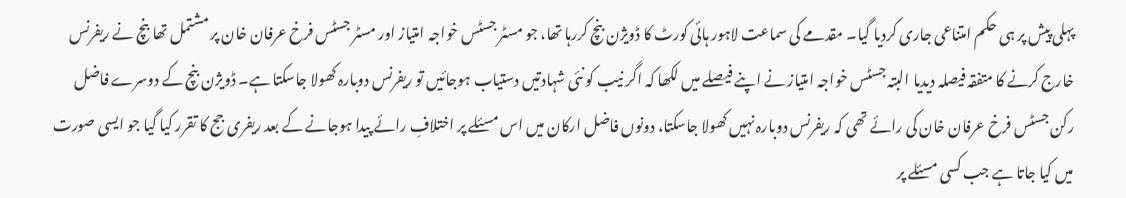پہلی پیش پر ہی حکم امتناعی جاری کردیا گیا۔ مقدمے کی سماعت لاہور ہائی کورٹ کا ڈویژن بنچ کررہا تھا، جو مسٹر جسٹس خواجہ امتیاز اور مسٹر جسٹس فرخ عرفان خان پر مشتمل تھا بنچ نے ریفرنس خارج کرنے کا متفقہ فیصلہ دیدیا البتہ جسٹس خواجہ امتیاز نے اپنے فیصلے میں لکھا کہ اگر نیب کو نئی شہادتیں دستیاب ہوجائیں تو ریفرنس دوبارہ کھولا جاسکتا ہے۔ ڈویژن بنچ کے دوسرے فاضل رکن جسٹس فرخ عرفان خان کی رائے تھی کہ ریفرنس دوبارہ نہیں کھولا جاسکتا، دونوں فاضل ارکان میں اس مسئلے پر اختلافِ رائے پیدا ہوجانے کے بعد ریفری جج کا تقرر کیا گیا جو ایسی صورت میں کیا جاتا ہے جب کسی مسئلے پر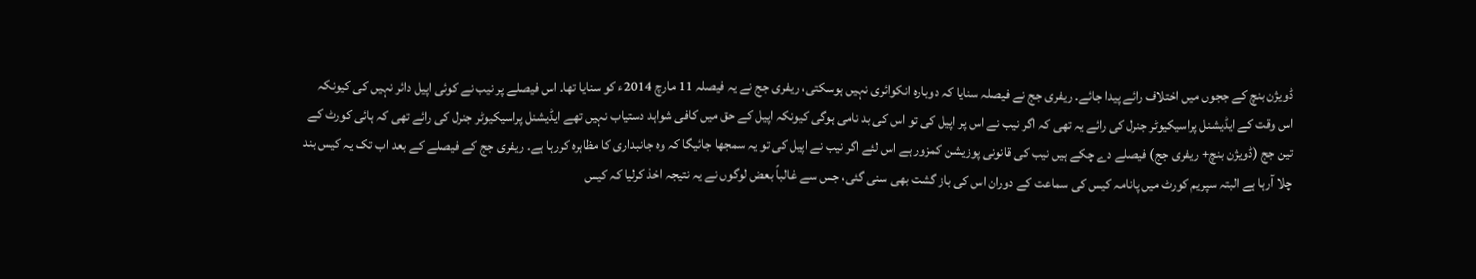ڈویژن بنچ کے ججوں میں اختلاف رائے پیدا جائے۔ ریفری جج نے فیصلہ سنایا کہ دوبارہ انکوائری نہیں ہوسکتی، ریفری جج نے یہ فیصلہ 11 مارچ 2014ء کو سنایا تھا۔ اس فیصلے پر نیب نے کوئی اپیل دائر نہیں کی کیونکہ اس وقت کے ایڈیشنل پراسیکیوٹر جنرل کی رائے یہ تھی کہ اگر نیب نے اس پر اپیل کی تو اس کی بد نامی ہوگی کیونکہ اپیل کے حق میں کافی شواہد دستیاب نہیں تھے ایڈیشنل پراسیکیوٹر جنرل کی رائے تھی کہ ہائی کورٹ کے تین جج (ڈویژن بنچ+ ریفری جج) فیصلے دے چکے ہیں نیب کی قانونی پوزیشن کمزور ہے اس لئے اگر نیب نے اپیل کی تو یہ سمجھا جائیگا کہ وہ جانبداری کا مظاہرہ کررہا ہے۔ ریفری جج کے فیصلے کے بعد اب تک یہ کیس بند چلا آرہا ہے البتہ سپریم کورٹ میں پانامہ کیس کی سماعت کے دوران اس کی باز گشت بھی سنی گئی، جس سے غالباً بعض لوگوں نے یہ نتیجہ اخذ کرلیا کہ کیس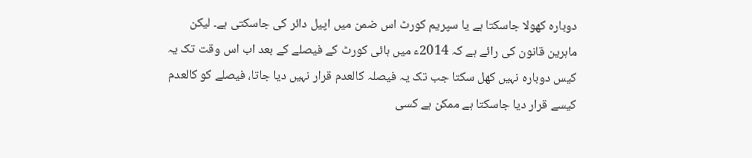دوبارہ کھولا جاسکتا ہے یا سپریم کورٹ اس ضمن میں اپیل دائر کی جاسکتی ہے۔ لیکن ماہرین قانون کی رائے ہے کہ 2014ء میں ہائی کورٹ کے فیصلے کے بعد اب اس وقت تک یہ کیس دوبارہ نہیں کھل سکتا جب تک یہ فیصلہ کالعدم قرار نہیں دیا جاتا، فیصلے کو کالعدم کیسے قرار دیا جاسکتا ہے ممکن ہے کسی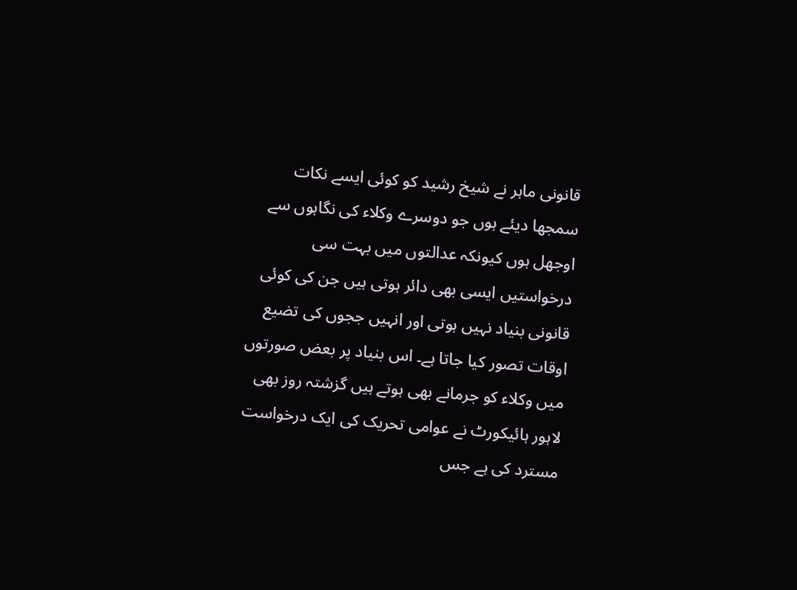قانونی ماہر نے شیخ رشید کو کوئی ایسے نکات سمجھا دیئے ہوں جو دوسرے وکلاء کی نگاہوں سے اوجھل ہوں کیونکہ عدالتوں میں بہت سی درخواستیں ایسی بھی دائر ہوتی ہیں جن کی کوئی قانونی بنیاد نہیں ہوتی اور انہیں ججوں کی تضیع اوقات تصور کیا جاتا ہے۔ اس بنیاد پر بعض صورتوں میں وکلاء کو جرمانے بھی ہوتے ہیں گزشتہ روز بھی لاہور ہائیکورٹ نے عوامی تحریک کی ایک درخواست مسترد کی ہے جس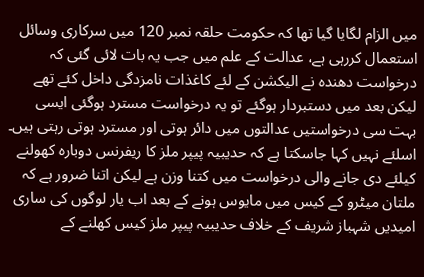میں الزام لگایا گیا تھا کہ حکومت حلقہ نمبر 120 میں سرکاری وسائل استعمال کررہی ہے، عدالت کے علم میں جب یہ بات لائی گئی کہ درخواست دھندہ نے الیکشن کے لئے کاغذات نامزدگی داخل کئے تھے لیکن بعد میں دستبردار ہوگئے تو یہ درخواست مسترد ہوگئی ایسی بہت سی درخواستیں عدالتوں میں دائر ہوتی اور مسترد ہوتی رہتی ہیں۔ اسلئے نہیں کہا جاسکتا ہے کہ حدیبیہ پیپر ملز کا ریفرنس دوبارہ کھولنے کیلئے دی جانے والی درخواست میں کتنا وزن ہے لیکن اتنا ضرور ہے کہ ملتان میٹرو کے کیس میں مایوس ہونے کے بعد اب یار لوگوں کی ساری امیدیں شہباز شریف کے خلاف حدیبیہ پیپر ملز کیس کھلنے کے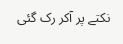نکتے پر آکر رک گئی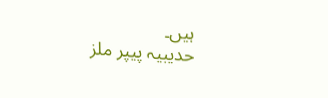ہیں۔
حدیبیہ پیپر ملز